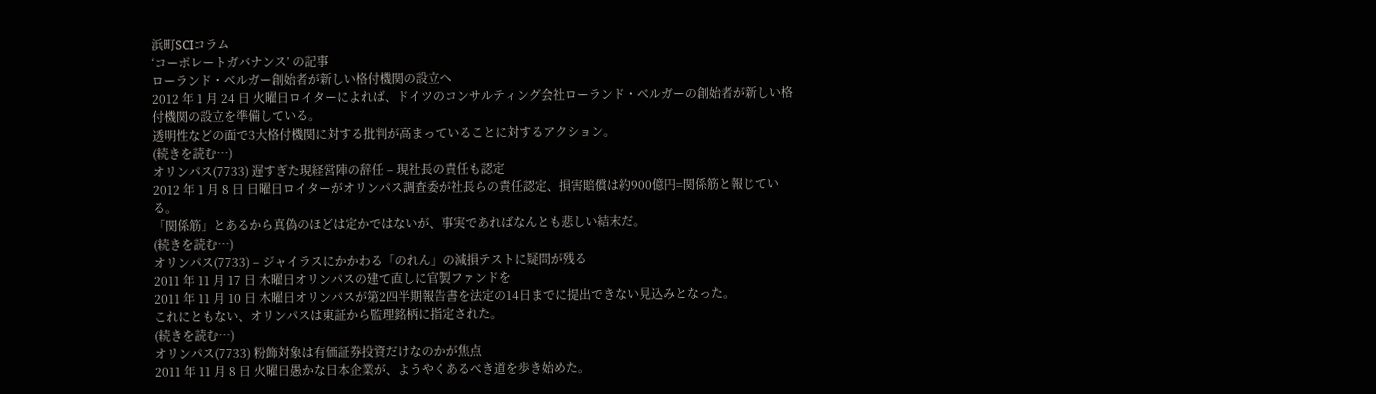浜町SCIコラム
‘コーポレートガバナンス’ の記事
ローランド・ベルガー創始者が新しい格付機関の設立へ
2012 年 1 月 24 日 火曜日ロイターによれば、ドイツのコンサルティング会社ローランド・ベルガーの創始者が新しい格付機関の設立を準備している。
透明性などの面で3大格付機関に対する批判が高まっていることに対するアクション。
(続きを読む…)
オリンパス(7733) 遅すぎた現経営陣の辞任 – 現社長の責任も認定
2012 年 1 月 8 日 日曜日ロイターがオリンパス調査委が社長らの責任認定、損害賠償は約900億円=関係筋と報じている。
「関係筋」とあるから真偽のほどは定かではないが、事実であればなんとも悲しい結末だ。
(続きを読む…)
オリンパス(7733) – ジャイラスにかかわる「のれん」の減損テストに疑問が残る
2011 年 11 月 17 日 木曜日オリンパスの建て直しに官製ファンドを
2011 年 11 月 10 日 木曜日オリンパスが第2四半期報告書を法定の14日までに提出できない見込みとなった。
これにともない、オリンパスは東証から監理銘柄に指定された。
(続きを読む…)
オリンパス(7733) 粉飾対象は有価証券投資だけなのかが焦点
2011 年 11 月 8 日 火曜日愚かな日本企業が、ようやくあるべき道を歩き始めた。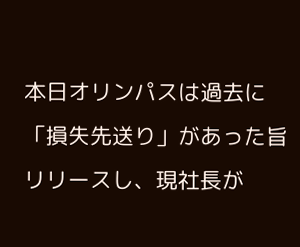本日オリンパスは過去に「損失先送り」があった旨リリースし、現社長が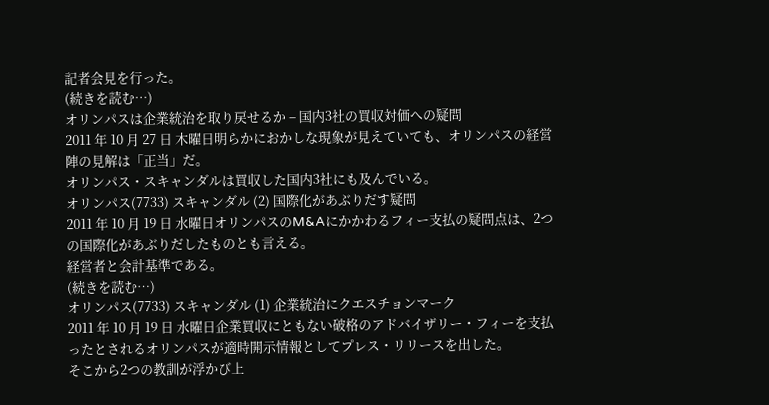記者会見を行った。
(続きを読む…)
オリンパスは企業統治を取り戻せるか – 国内3社の買収対価への疑問
2011 年 10 月 27 日 木曜日明らかにおかしな現象が見えていても、オリンパスの経営陣の見解は「正当」だ。
オリンパス・スキャンダルは買収した国内3社にも及んでいる。
オリンパス(7733) スキャンダル (2) 国際化があぶりだす疑問
2011 年 10 月 19 日 水曜日オリンパスのM&Aにかかわるフィー支払の疑問点は、2つの国際化があぶりだしたものとも言える。
経営者と会計基準である。
(続きを読む…)
オリンパス(7733) スキャンダル (1) 企業統治にクエスチョンマーク
2011 年 10 月 19 日 水曜日企業買収にともない破格のアドバイザリー・フィーを支払ったとされるオリンパスが適時開示情報としてプレス・リリースを出した。
そこから2つの教訓が浮かび上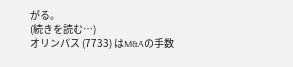がる。
(続きを読む…)
オリンパス (7733) はM&Aの手数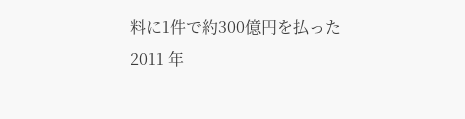料に1件で約300億円を払った
2011 年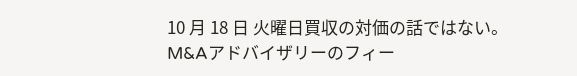10 月 18 日 火曜日買収の対価の話ではない。
M&Aアドバイザリーのフィー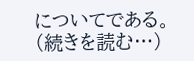についてである。
(続きを読む…)